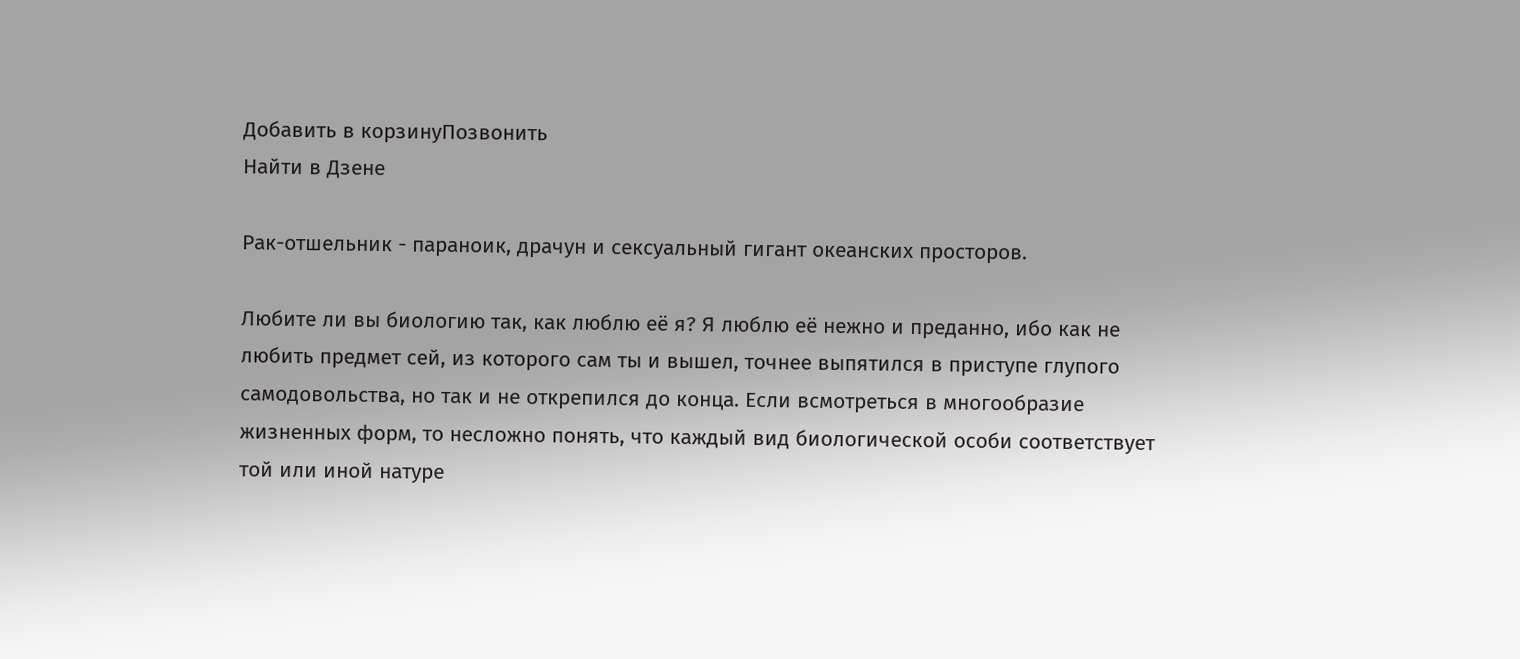Добавить в корзинуПозвонить
Найти в Дзене

Рак-отшельник - параноик, драчун и сексуальный гигант океанских просторов.

Любите ли вы биологию так, как люблю её я? Я люблю её нежно и преданно, ибо как не любить предмет сей, из которого сам ты и вышел, точнее выпятился в приступе глупого самодовольства, но так и не открепился до конца. Если всмотреться в многообразие жизненных форм, то несложно понять, что каждый вид биологической особи соответствует той или иной натуре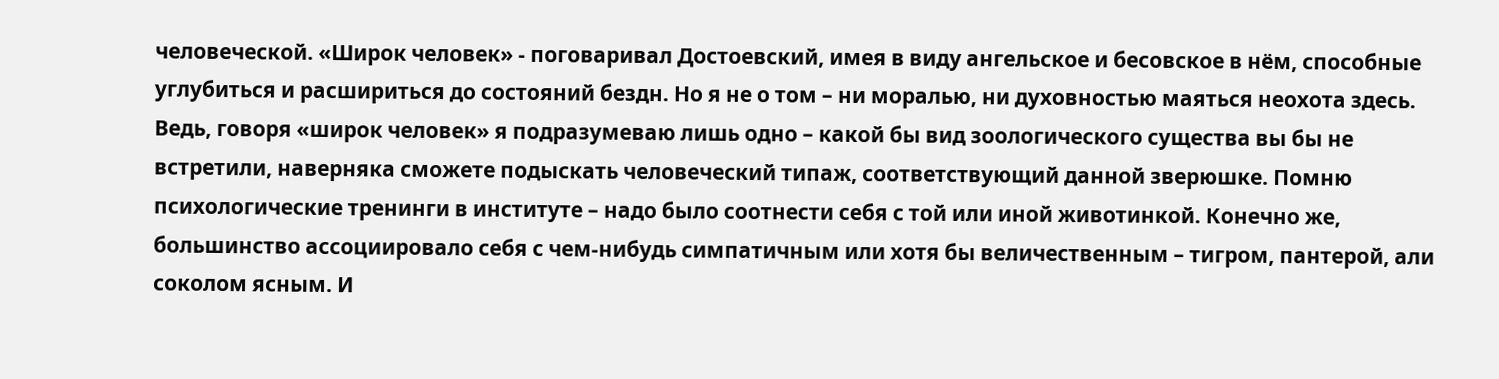человеческой. «Широк человек» - поговаривал Достоевский, имея в виду ангельское и бесовское в нём, способные углубиться и расшириться до состояний бездн. Но я не о том – ни моралью, ни духовностью маяться неохота здесь. Ведь, говоря «широк человек» я подразумеваю лишь одно – какой бы вид зоологического существа вы бы не встретили, наверняка сможете подыскать человеческий типаж, соответствующий данной зверюшке. Помню психологические тренинги в институте – надо было соотнести себя с той или иной животинкой. Конечно же, большинство ассоциировало себя с чем-нибудь симпатичным или хотя бы величественным – тигром, пантерой, али соколом ясным. И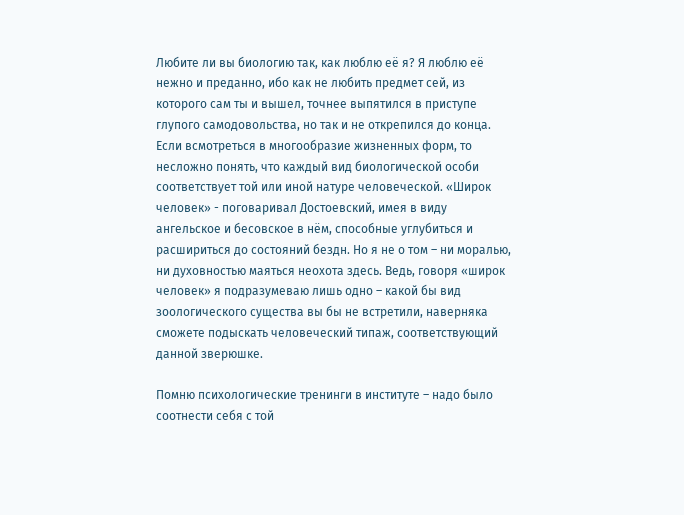Любите ли вы биологию так, как люблю её я? Я люблю её нежно и преданно, ибо как не любить предмет сей, из которого сам ты и вышел, точнее выпятился в приступе глупого самодовольства, но так и не открепился до конца. Если всмотреться в многообразие жизненных форм, то несложно понять, что каждый вид биологической особи соответствует той или иной натуре человеческой. «Широк человек» - поговаривал Достоевский, имея в виду ангельское и бесовское в нём, способные углубиться и расшириться до состояний бездн. Но я не о том – ни моралью, ни духовностью маяться неохота здесь. Ведь, говоря «широк человек» я подразумеваю лишь одно – какой бы вид зоологического существа вы бы не встретили, наверняка сможете подыскать человеческий типаж, соответствующий данной зверюшке.

Помню психологические тренинги в институте – надо было соотнести себя с той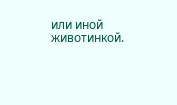или иной животинкой.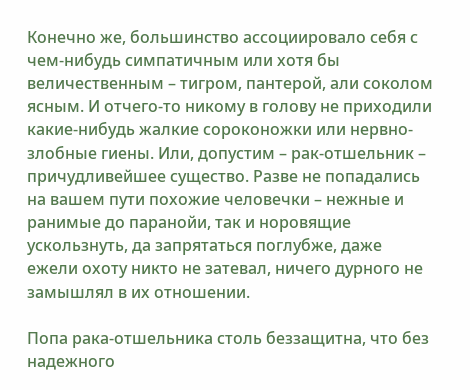Конечно же, большинство ассоциировало себя с чем-нибудь симпатичным или хотя бы величественным – тигром, пантерой, али соколом ясным. И отчего-то никому в голову не приходили какие-нибудь жалкие сороконожки или нервно-злобные гиены. Или, допустим – рак-отшельник – причудливейшее существо. Разве не попадались на вашем пути похожие человечки – нежные и ранимые до паранойи, так и норовящие ускользнуть, да запрятаться поглубже, даже ежели охоту никто не затевал, ничего дурного не замышлял в их отношении.

Попа рака-отшельника столь беззащитна, что без надежного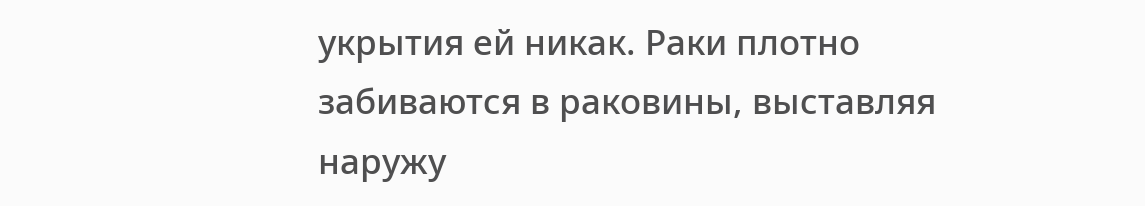укрытия ей никак. Раки плотно забиваются в раковины, выставляя наружу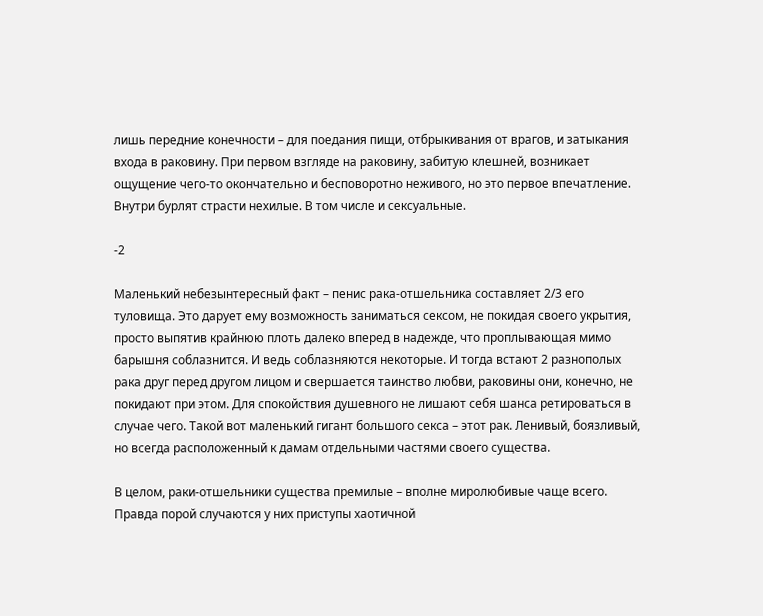лишь передние конечности – для поедания пищи, отбрыкивания от врагов, и затыкания входа в раковину. При первом взгляде на раковину, забитую клешней, возникает ощущение чего-то окончательно и бесповоротно неживого, но это первое впечатление. Внутри бурлят страсти нехилые. В том числе и сексуальные.

-2

Маленький небезынтересный факт – пенис рака-отшельника составляет 2/3 его туловища. Это дарует ему возможность заниматься сексом, не покидая своего укрытия, просто выпятив крайнюю плоть далеко вперед в надежде, что проплывающая мимо барышня соблазнится. И ведь соблазняются некоторые. И тогда встают 2 разнополых рака друг перед другом лицом и свершается таинство любви, раковины они, конечно, не покидают при этом. Для спокойствия душевного не лишают себя шанса ретироваться в случае чего. Такой вот маленький гигант большого секса – этот рак. Ленивый, боязливый, но всегда расположенный к дамам отдельными частями своего существа.

В целом, раки-отшельники существа премилые – вполне миролюбивые чаще всего. Правда порой случаются у них приступы хаотичной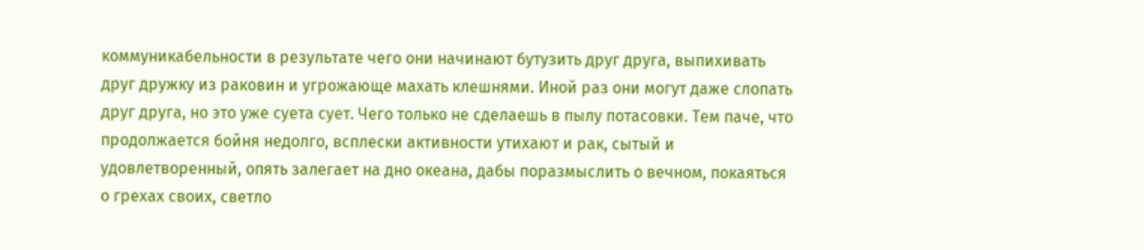коммуникабельности в результате чего они начинают бутузить друг друга, выпихивать друг дружку из раковин и угрожающе махать клешнями. Иной раз они могут даже слопать друг друга, но это уже суета сует. Чего только не сделаешь в пылу потасовки. Тем паче, что продолжается бойня недолго, всплески активности утихают и рак, сытый и удовлетворенный, опять залегает на дно океана, дабы поразмыслить о вечном, покаяться о грехах своих, светло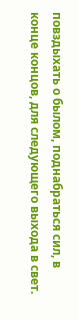повздыхать о былом, поднабраться сил, в конце концов, для следующего выхода в свет.